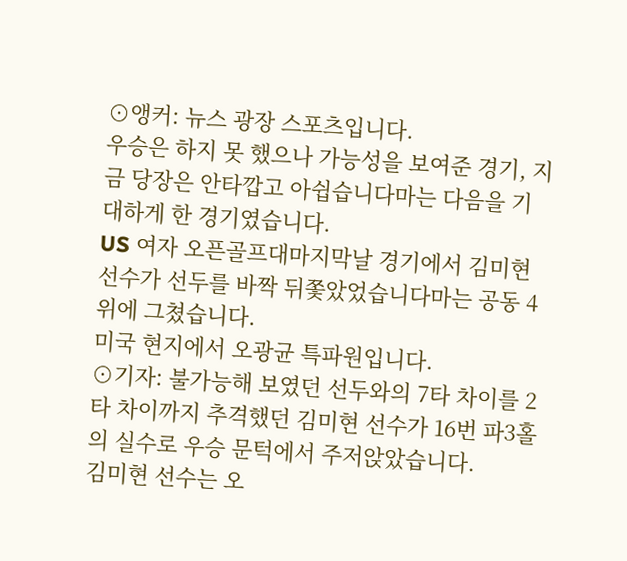⊙앵커: 뉴스 광장 스포츠입니다.
우승은 하지 못 했으나 가능성을 보여준 경기, 지금 당장은 안타깝고 아쉽습니다마는 다음을 기대하게 한 경기였습니다.
US 여자 오픈골프대마지막날 경기에서 김미현 선수가 선두를 바짝 뒤쫓았었습니다마는 공동 4위에 그쳤습니다.
미국 현지에서 오광균 특파원입니다.
⊙기자: 불가능해 보였던 선두와의 7타 차이를 2타 차이까지 추격했던 김미현 선수가 16번 파3홀의 실수로 우승 문턱에서 주저앉았습니다.
김미현 선수는 오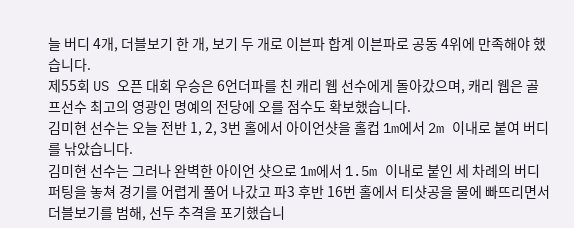늘 버디 4개, 더블보기 한 개, 보기 두 개로 이븐파 합계 이븐파로 공동 4위에 만족해야 했습니다.
제55회 US 오픈 대회 우승은 6언더파를 친 캐리 웹 선수에게 돌아갔으며, 캐리 웹은 골프선수 최고의 영광인 명예의 전당에 오를 점수도 확보했습니다.
김미현 선수는 오늘 전반 1, 2, 3번 홀에서 아이언샷을 홀컵 1m에서 2m 이내로 붙여 버디를 낚았습니다.
김미현 선수는 그러나 완벽한 아이언 샷으로 1m에서 1.5m 이내로 붙인 세 차례의 버디퍼팅을 놓쳐 경기를 어렵게 풀어 나갔고 파3 후반 16번 홀에서 티샷공을 물에 빠뜨리면서 더블보기를 범해, 선두 추격을 포기했습니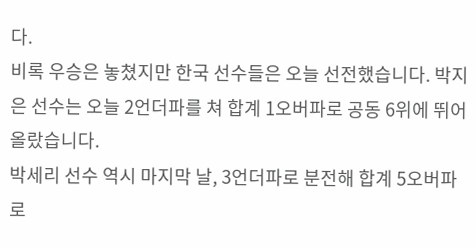다.
비록 우승은 놓쳤지만 한국 선수들은 오늘 선전했습니다. 박지은 선수는 오늘 2언더파를 쳐 합계 1오버파로 공동 6위에 뛰어올랐습니다.
박세리 선수 역시 마지막 날, 3언더파로 분전해 합계 5오버파로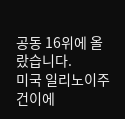공동 16위에 올랐습니다.
미국 일리노이주 건이에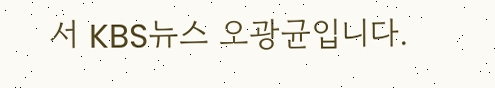서 KBS뉴스 오광균입니다.